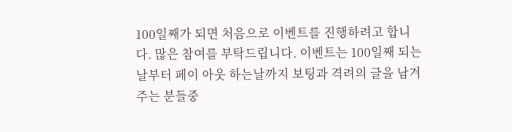100일째가 되면 처음으로 이벤트를 진행하려고 합니다. 많은 참여를 부탁드립니다. 이벤트는 100일째 되는 날부터 페이 아웃 하는날까지 보팅과 격려의 글을 남겨주는 분들중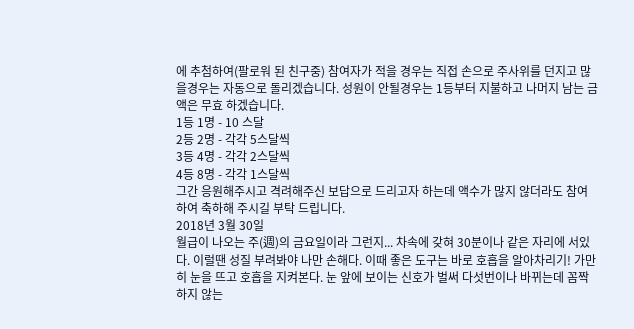에 추첨하여(팔로워 된 친구중) 참여자가 적을 경우는 직접 손으로 주사위를 던지고 많을경우는 자동으로 돌리겠습니다. 성원이 안될경우는 1등부터 지불하고 나머지 남는 금액은 무효 하겠습니다.
1등 1명 - 10 스달
2등 2명 - 각각 5스달씩
3등 4명 - 각각 2스달씩
4등 8명 - 각각 1스달씩
그간 응원해주시고 격려해주신 보답으로 드리고자 하는데 액수가 많지 않더라도 참여하여 축하해 주시길 부탁 드립니다.
2018년 3월 30일
월급이 나오는 주(週)의 금요일이라 그런지... 차속에 갖혀 30분이나 같은 자리에 서있다. 이럴땐 성질 부려봐야 나만 손해다. 이때 좋은 도구는 바로 호흡을 알아차리기! 가만히 눈을 뜨고 호흡을 지켜본다. 눈 앞에 보이는 신호가 벌써 다섯번이나 바뀌는데 꼼짝하지 않는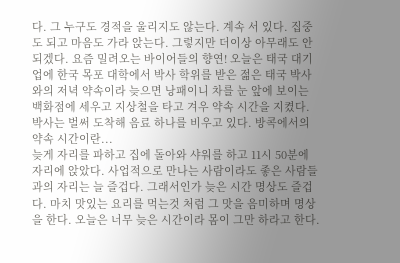다. 그 누구도 경적을 울리지도 않는다. 계속 서 있다. 집중도 되고 마음도 가라 앉는다. 그렇지만 더이상 아무래도 안되겠다. 요즘 밀려오는 바이어들의 향연! 오늘은 태국 대기업에 한국 목포 대학에서 박사 학위를 받은 젊은 태국 박사와의 저녁 약속이라 늦으면 낭패이니 차를 눈 앞에 보이는 백화점에 세우고 지상철을 타고 겨우 약속 시간을 지켰다. 박사는 벌써 도착해 음료 하나를 비우고 있다. 방콕에서의 약속 시간이란...
늦게 자리를 파하고 집에 돌아와 샤워를 하고 11시 50분에 자리에 앉았다. 사업적으로 만나는 사람이라도 좋은 사람들과의 자리는 늘 즐겁다. 그래서인가 늦은 시간 명상도 즐겁다. 마치 맛있는 요리를 먹는것 처럼 그 맛을 음미하며 명상을 한다. 오늘은 너무 늦은 시간이라 몸이 그만 하라고 한다.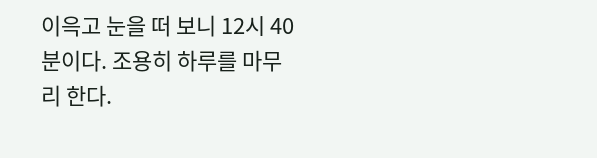이윽고 눈을 떠 보니 12시 40분이다. 조용히 하루를 마무리 한다.